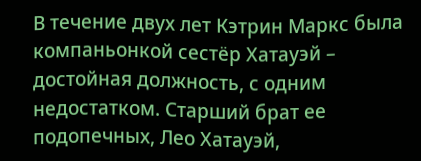В течение двух лет Кэтрин Маркс была компаньонкой сестёр Хатауэй – достойная должность, с одним недостатком. Старший брат ее подопечных, Лео Хатауэй,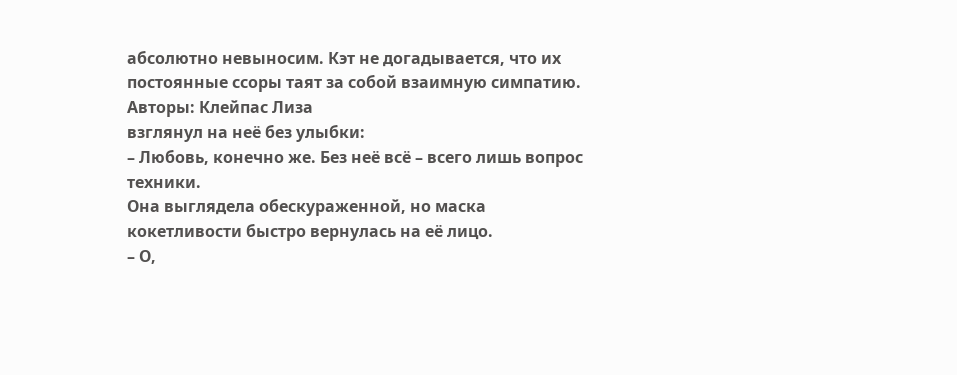абсолютно невыносим. Кэт не догадывается, что их постоянные ссоры таят за собой взаимную симпатию.
Авторы: Клейпас Лиза
взглянул на неё без улыбки:
– Любовь, конечно же. Без неё всё – всего лишь вопрос техники.
Она выглядела обескураженной, но маска кокетливости быстро вернулась на её лицо.
– О,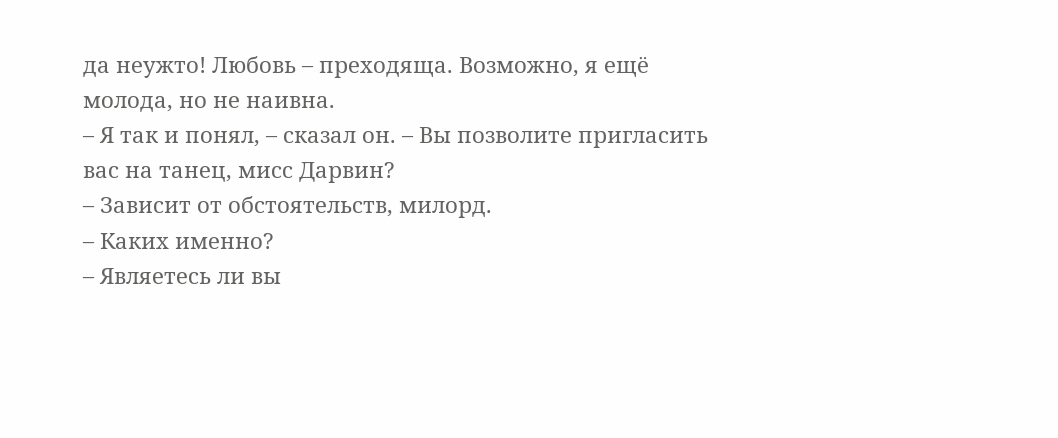да неужто! Любовь – преходяща. Возможно, я ещё молода, но не наивна.
– Я так и понял, – сказал он. – Вы позволите пригласить вас на танец, мисс Дарвин?
– Зависит от обстоятельств, милорд.
– Каких именно?
– Являетесь ли вы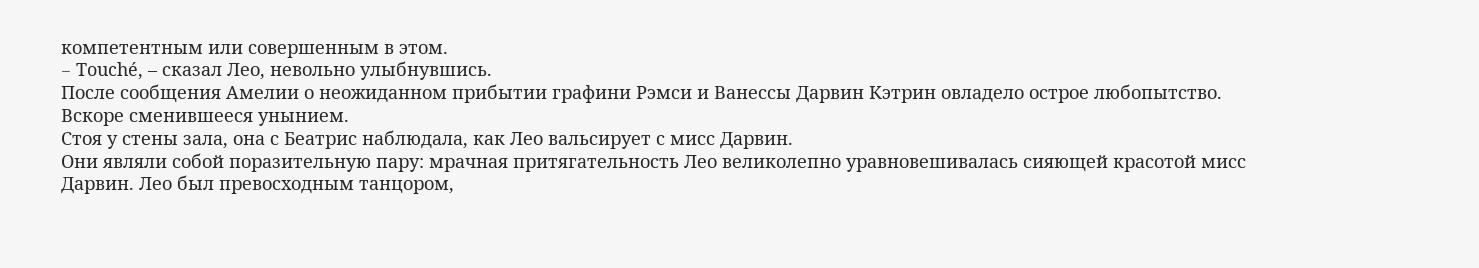компетентным или совершенным в этом.
– Touché, – сказал Лео, невольно улыбнувшись.
После сообщения Амелии о неожиданном прибытии графини Рэмси и Ванессы Дарвин Кэтрин овладело острое любопытство.
Вскоре сменившееся унынием.
Стоя у стены зала, она с Беатрис наблюдала, как Лео вальсирует с мисс Дарвин.
Они являли собой поразительную пару: мрачная притягательность Лео великолепно уравновешивалась сияющей красотой мисс Дарвин. Лео был превосходным танцором,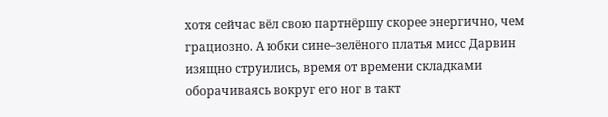хотя сейчас вёл свою партнёршу скорее энергично, чем грациозно. А юбки сине–зелёного платья мисс Дарвин изящно струились, время от времени складками оборачиваясь вокруг его ног в такт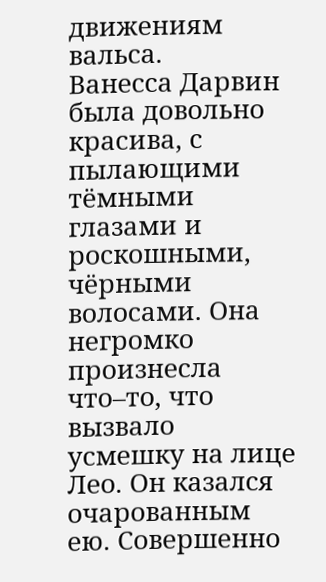движениям вальса.
Ванесса Дарвин была довольно красива, с пылающими тёмными глазами и роскошными, чёрными волосами. Она негромко произнесла что–то, что вызвало усмешку на лице Лео. Он казался очарованным ею. Совершенно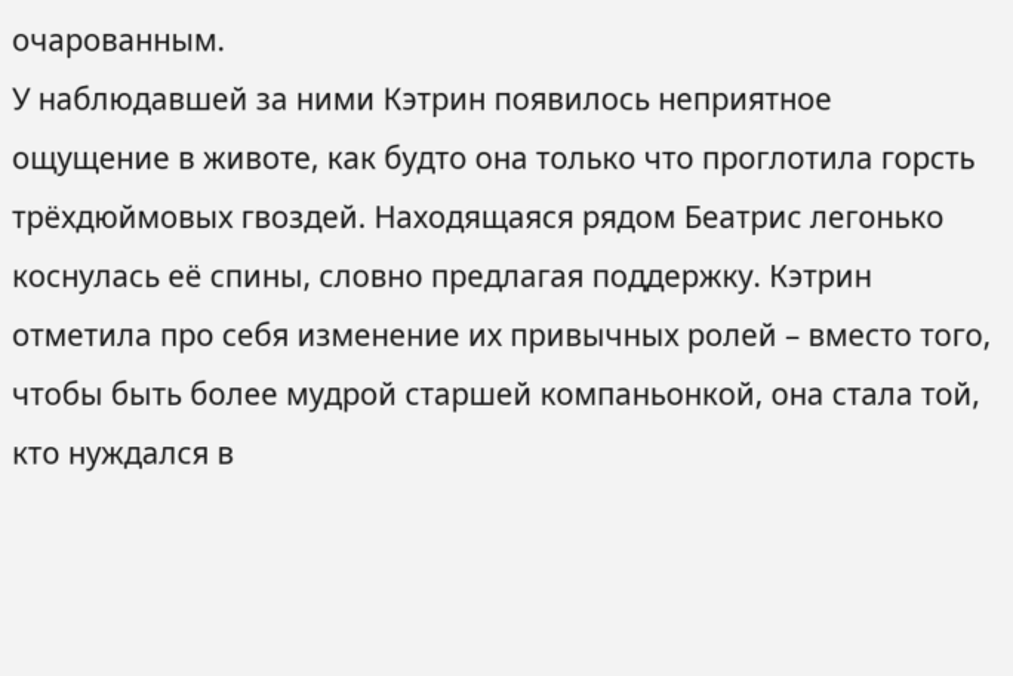очарованным.
У наблюдавшей за ними Кэтрин появилось неприятное ощущение в животе, как будто она только что проглотила горсть трёхдюймовых гвоздей. Находящаяся рядом Беатрис легонько коснулась её спины, словно предлагая поддержку. Кэтрин отметила про себя изменение их привычных ролей – вместо того, чтобы быть более мудрой старшей компаньонкой, она стала той, кто нуждался в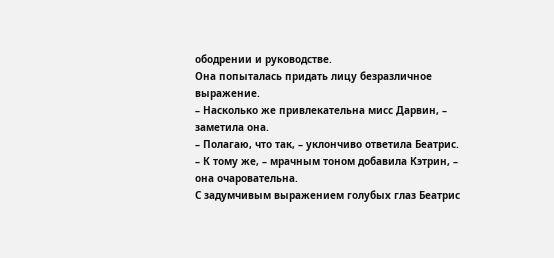ободрении и руководстве.
Она попыталась придать лицу безразличное выражение.
– Насколько же привлекательна мисс Дарвин, – заметила она.
– Полагаю, что так, – уклончиво ответила Беатрис.
– К тому же, – мрачным тоном добавила Кэтрин, – она очаровательна.
С задумчивым выражением голубых глаз Беатрис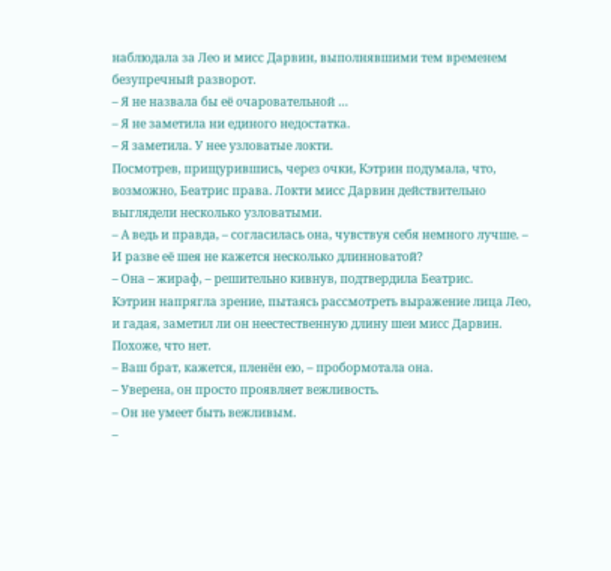наблюдала за Лео и мисс Дарвин, выполнявшими тем временем безупречный разворот.
– Я не назвала бы её очаровательной …
– Я не заметила ни единого недостатка.
– Я заметила. У нее узловатые локти.
Посмотрев, прищурившись, через очки, Кэтрин подумала, что, возможно, Беатрис права. Локти мисс Дарвин действительно выглядели несколько узловатыми.
– А ведь и правда, – согласилась она, чувствуя себя немного лучше. – И разве её шея не кажется несколько длинноватой?
– Она – жираф, – решительно кивнув, подтвердила Беатрис.
Кэтрин напрягла зрение, пытаясь рассмотреть выражение лица Лео, и гадая, заметил ли он неестественную длину шеи мисс Дарвин. Похоже, что нет.
– Ваш брат, кажется, пленён ею, – пробормотала она.
– Уверена, он просто проявляет вежливость.
– Он не умеет быть вежливым.
–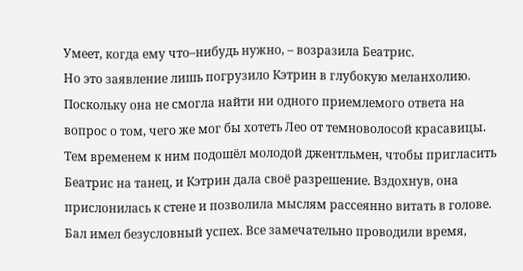Умеет, когда ему что–нибудь нужно, – возразила Беатрис.
Но это заявление лишь погрузило Кэтрин в глубокую меланхолию. Поскольку она не смогла найти ни одного приемлемого ответа на вопрос о том, чего же мог бы хотеть Лео от темноволосой красавицы.
Тем временем к ним подошёл молодой джентльмен, чтобы пригласить Беатрис на танец, и Кэтрин дала своё разрешение. Вздохнув, она прислонилась к стене и позволила мыслям рассеянно витать в голове.
Бал имел безусловный успех. Все замечательно проводили время,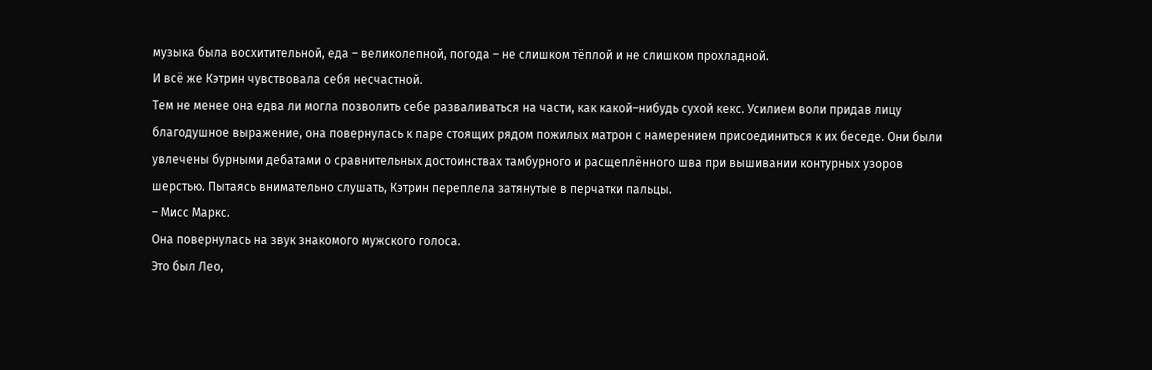музыка была восхитительной, еда – великолепной, погода – не слишком тёплой и не слишком прохладной.
И всё же Кэтрин чувствовала себя несчастной.
Тем не менее она едва ли могла позволить себе разваливаться на части, как какой–нибудь сухой кекс. Усилием воли придав лицу благодушное выражение, она повернулась к паре стоящих рядом пожилых матрон с намерением присоединиться к их беседе. Они были увлечены бурными дебатами о сравнительных достоинствах тамбурного и расщеплённого шва при вышивании контурных узоров шерстью. Пытаясь внимательно слушать, Кэтрин переплела затянутые в перчатки пальцы.
– Мисс Маркс.
Она повернулась на звук знакомого мужского голоса.
Это был Лео,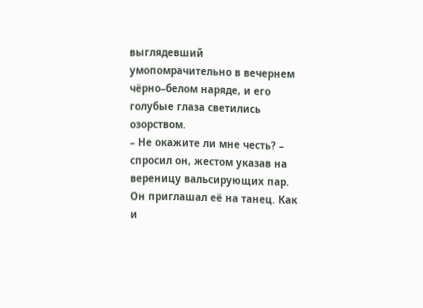выглядевший умопомрачительно в вечернем чёрно–белом наряде, и его голубые глаза светились озорством.
– Не окажите ли мне честь? – спросил он, жестом указав на вереницу вальсирующих пар. Он приглашал её на танец. Как и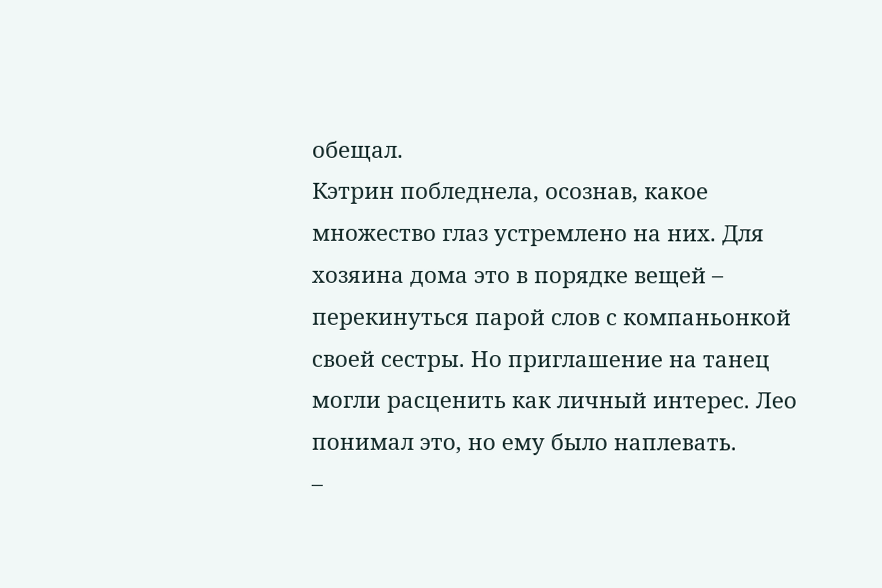обещал.
Кэтрин побледнела, осознав, какое множество глаз устремлено на них. Для хозяина дома это в порядке вещей – перекинуться парой слов с компаньонкой своей сестры. Но приглашение на танец могли расценить как личный интерес. Лео понимал это, но ему было наплевать.
–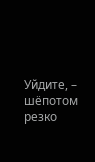Уйдите, – шёпотом резко